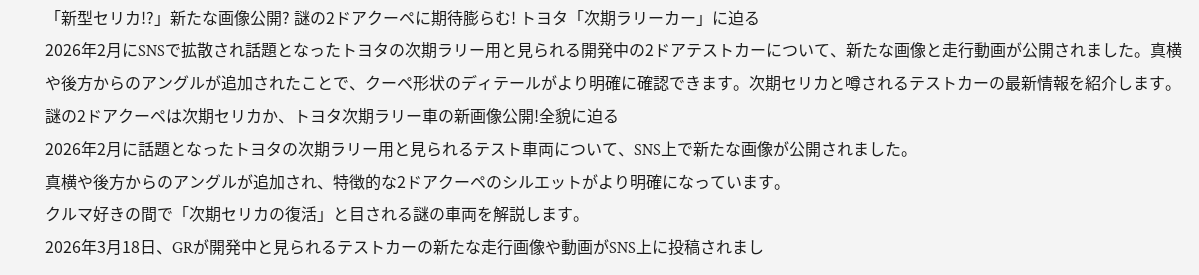「新型セリカ!?」新たな画像公開? 謎の2ドアクーペに期待膨らむ! トヨタ「次期ラリーカー」に迫る
2026年2月にSNSで拡散され話題となったトヨタの次期ラリー用と見られる開発中の2ドアテストカーについて、新たな画像と走行動画が公開されました。真横や後方からのアングルが追加されたことで、クーペ形状のディテールがより明確に確認できます。次期セリカと噂されるテストカーの最新情報を紹介します。
謎の2ドアクーペは次期セリカか、トヨタ次期ラリー車の新画像公開!全貌に迫る
2026年2月に話題となったトヨタの次期ラリー用と見られるテスト車両について、SNS上で新たな画像が公開されました。
真横や後方からのアングルが追加され、特徴的な2ドアクーペのシルエットがより明確になっています。
クルマ好きの間で「次期セリカの復活」と目される謎の車両を解説します。
2026年3月18日、GRが開発中と見られるテストカーの新たな走行画像や動画がSNS上に投稿されまし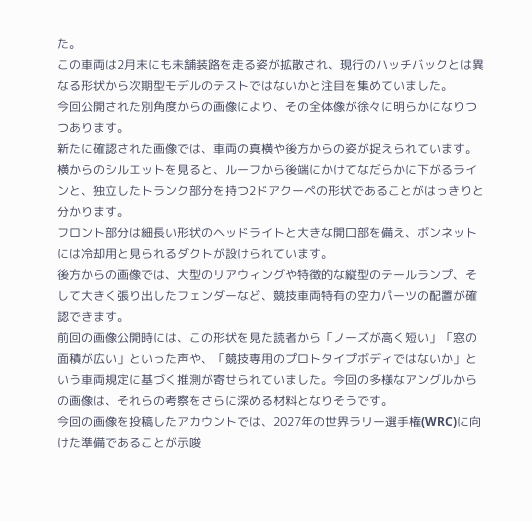た。
この車両は2月末にも未舗装路を走る姿が拡散され、現行のハッチバックとは異なる形状から次期型モデルのテストではないかと注目を集めていました。
今回公開された別角度からの画像により、その全体像が徐々に明らかになりつつあります。
新たに確認された画像では、車両の真横や後方からの姿が捉えられています。
横からのシルエットを見ると、ルーフから後端にかけてなだらかに下がるラインと、独立したトランク部分を持つ2ドアクーペの形状であることがはっきりと分かります。
フロント部分は細長い形状のヘッドライトと大きな開口部を備え、ボンネットには冷却用と見られるダクトが設けられています。
後方からの画像では、大型のリアウィングや特徴的な縦型のテールランプ、そして大きく張り出したフェンダーなど、競技車両特有の空力パーツの配置が確認できます。
前回の画像公開時には、この形状を見た読者から「ノーズが高く短い」「窓の面積が広い」といった声や、「競技専用のプロトタイプボディではないか」という車両規定に基づく推測が寄せられていました。今回の多様なアングルからの画像は、それらの考察をさらに深める材料となりそうです。
今回の画像を投稿したアカウントでは、2027年の世界ラリー選手権(WRC)に向けた準備であることが示唆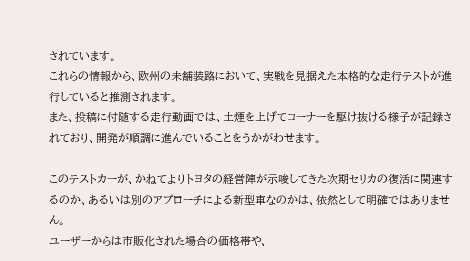されています。
これらの情報から、欧州の未舗装路において、実戦を見据えた本格的な走行テストが進行していると推測されます。
また、投稿に付随する走行動画では、土煙を上げてコーナーを駆け抜ける様子が記録されており、開発が順調に進んでいることをうかがわせます。

このテストカーが、かねてよりトヨタの経営陣が示唆してきた次期セリカの復活に関連するのか、あるいは別のアプローチによる新型車なのかは、依然として明確ではありません。
ユーザーからは市販化された場合の価格帯や、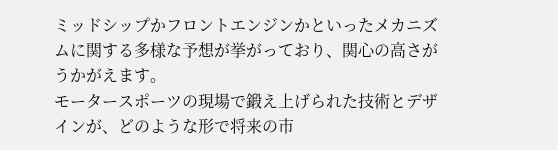ミッドシップかフロントエンジンかといったメカニズムに関する多様な予想が挙がっており、関心の高さがうかがえます。
モータースポーツの現場で鍛え上げられた技術とデザインが、どのような形で将来の市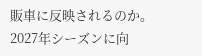販車に反映されるのか。
2027年シーズンに向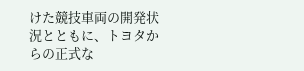けた競技車両の開発状況とともに、トヨタからの正式な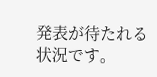発表が待たれる状況です。